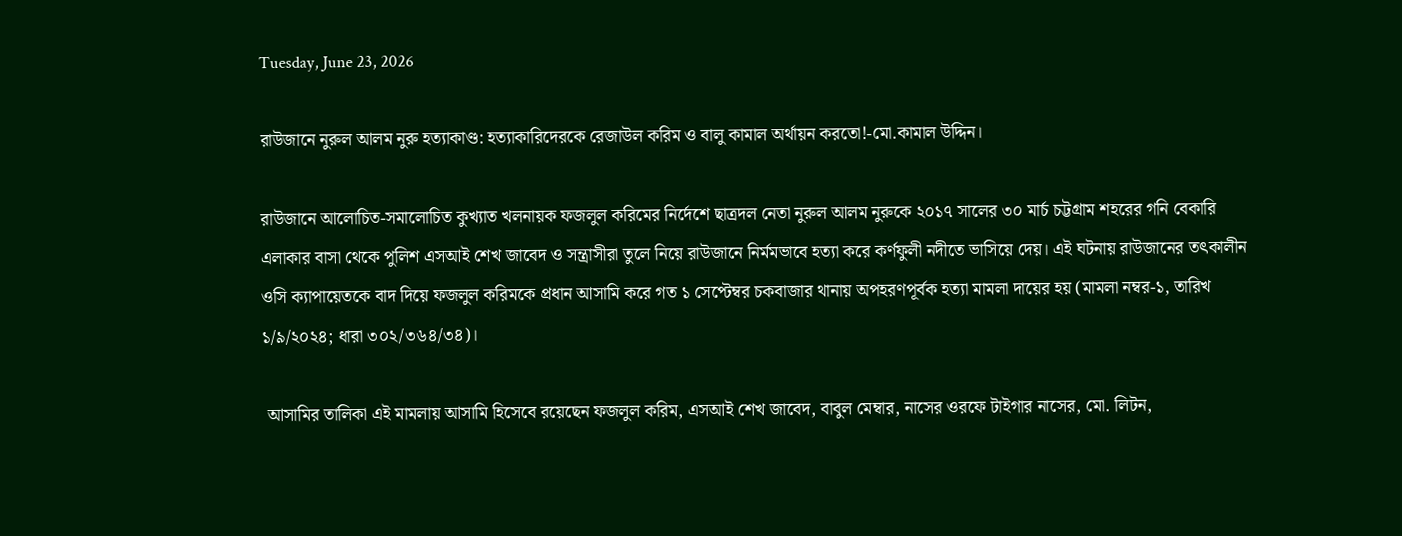Tuesday, June 23, 2026

রাউজানে নুরুল আলম নুরু হত্যাকাণ্ড: হত্যাকারিদেরকে রেজাউল করিম ও বালু কামাল অর্থায়ন করতো!-মো.কামাল উদ্দিন।

রাউজানে আলোচিত-সমালোচিত কুখ্যাত খলনায়ক ফজলুল করিমের নির্দেশে ছাত্রদল নেতা নুরুল আলম নুরুকে ২০১৭ সালের ৩০ মার্চ চট্টগ্রাম শহরের গনি বেকারি এলাকার বাসা থেকে পুলিশ এসআই শেখ জাবেদ ও সন্ত্রাসীরা তুলে নিয়ে রাউজানে নির্মমভাবে হত্যা করে কর্ণফুলী নদীতে ভাসিয়ে দেয়। এই ঘটনায় রাউজানের তৎকালীন ওসি ক্যাপায়েতকে বাদ দিয়ে ফজলুল করিমকে প্রধান আসামি করে গত ১ সেপ্টেম্বর চকবাজার থানায় অপহরণপূর্বক হত্যা মামলা দায়ের হয় (মামলা নম্বর-১, তারিখ ১/৯/২০২৪; ধারা ৩০২/৩৬৪/৩৪)।

 আসামির তালিকা এই মামলায় আসামি হিসেবে রয়েছেন ফজলুল করিম, এসআই শেখ জাবেদ, বাবুল মেম্বার, নাসের ওরফে টাইগার নাসের, মো. লিটন,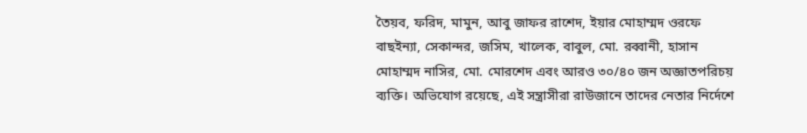তৈয়ব, ফরিদ, মামুন, আবু জাফর রাশেদ, ইয়ার মোহাম্মদ ওরফে বাছইন্যা, সেকান্দর, জসিম, খালেক, বাবুল, মো. রব্বানী, হাসান মোহাম্মদ নাসির, মো. মোরশেদ এবং আরও ৩০/৪০ জন অজ্ঞাতপরিচয় ব্যক্তি। অভিযোগ রয়েছে, এই সন্ত্রাসীরা রাউজানে তাদের নেতার নির্দেশে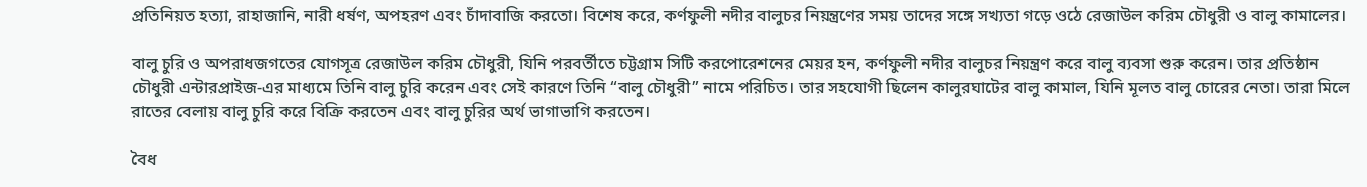প্রতিনিয়ত হত্যা, রাহাজানি, নারী ধর্ষণ, অপহরণ এবং চাঁদাবাজি করতো। বিশেষ করে, কর্ণফুলী নদীর বালুচর নিয়ন্ত্রণের সময় তাদের সঙ্গে সখ্যতা গড়ে ওঠে রেজাউল করিম চৌধুরী ও বালু কামালের।

বালু চুরি ও অপরাধজগতের যোগসূত্র রেজাউল করিম চৌধুরী, যিনি পরবর্তীতে চট্টগ্রাম সিটি করপোরেশনের মেয়র হন, কর্ণফুলী নদীর বালুচর নিয়ন্ত্রণ করে বালু ব্যবসা শুরু করেন। তার প্রতিষ্ঠান চৌধুরী এন্টারপ্রাইজ-এর মাধ্যমে তিনি বালু চুরি করেন এবং সেই কারণে তিনি “বালু চৌধুরী” নামে পরিচিত। তার সহযোগী ছিলেন কালুরঘাটের বালু কামাল, যিনি মূলত বালু চোরের নেতা। তারা মিলে রাতের বেলায় বালু চুরি করে বিক্রি করতেন এবং বালু চুরির অর্থ ভাগাভাগি করতেন।

বৈধ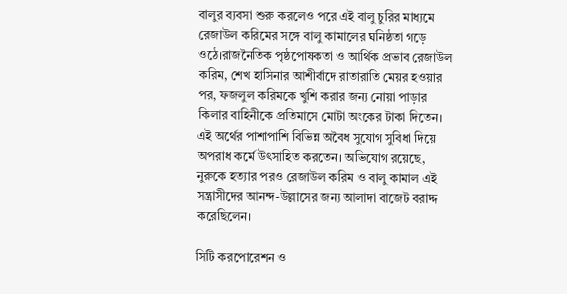বালুর ব্যবসা শুরু করলেও পরে এই বালু চুরির মাধ্যমে রেজাউল করিমের সঙ্গে বালু কামালের ঘনিষ্ঠতা গড়ে ওঠে।রাজনৈতিক পৃষ্ঠপোষকতা ও আর্থিক প্রভাব রেজাউল করিম, শেখ হাসিনার আশীর্বাদে রাতারাতি মেয়র হওয়ার পর, ফজলুল করিমকে খুশি করার জন্য নোয়া পাড়ার কিলার বাহিনীকে প্রতিমাসে মোটা অংকের টাকা দিতেন। এই অর্থের পাশাপাশি বিভিন্ন অবৈধ সুযোগ সুবিধা দিয়ে অপরাধ কর্মে উৎসাহিত করতেন। অভিযোগ রয়েছে, নুরুকে হত্যার পরও রেজাউল করিম ও বালু কামাল এই সন্ত্রাসীদের আনন্দ-উল্লাসের জন্য আলাদা বাজেট বরাদ্দ করেছিলেন।

সিটি করপোরেশন ও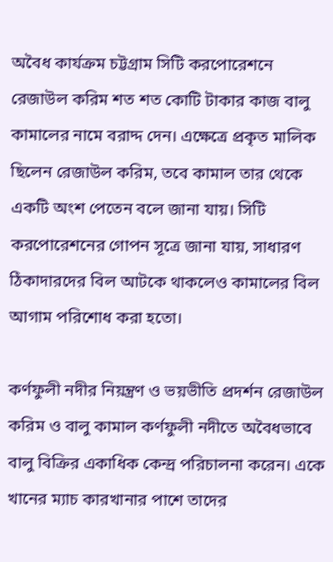অবৈধ কার্যক্রম চট্টগ্রাম সিটি করপোরেশনে রেজাউল করিম শত শত কোটি টাকার কাজ বালু কামালের নামে বরাদ্দ দেন। এক্ষেত্রে প্রকৃত মালিক ছিলেন রেজাউল করিম, তবে কামাল তার থেকে একটি অংশ পেতেন বলে জানা যায়। সিটি করপোরেশনের গোপন সূত্রে জানা যায়, সাধারণ ঠিকাদারদের বিল আটকে থাকলেও কামালের বিল আগাম পরিশোধ করা হতো।

কর্ণফুলী নদীর নিয়ন্ত্রণ ও ভয়ভীতি প্রদর্শন রেজাউল করিম ও বালু কামাল কর্ণফুলী নদীতে অবৈধভাবে বালু বিক্রির একাধিক কেন্দ্র পরিচালনা করেন। একে খানের ম্যাচ কারখানার পাশে তাদের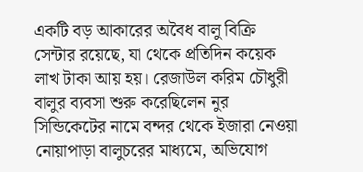একটি বড় আকারের অবৈধ বালু বিক্রি সেন্টার রয়েছে, যা থেকে প্রতিদিন কয়েক লাখ টাকা আয় হয়। রেজাউল করিম চৌধুরী বালুর ব্যবসা শুরু করেছিলেন নুর সিন্ডিকেটের নামে বন্দর থেকে ইজারা নেওয়া নোয়াপাড়া বালুচরের মাধ্যমে, অভিযোগ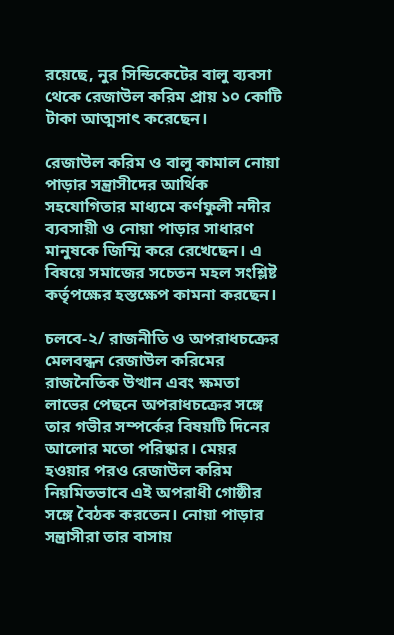রয়েছে, নুর সিন্ডিকেটের বালু ব্যবসা থেকে রেজাউল করিম প্রায় ১০ কোটি টাকা আত্মসাৎ করেছেন।

রেজাউল করিম ও বালু কামাল নোয়া পাড়ার সন্ত্রাসীদের আর্থিক সহযোগিতার মাধ্যমে কর্ণফুলী নদীর ব্যবসায়ী ও নোয়া পাড়ার সাধারণ মানুষকে জিম্মি করে রেখেছেন। এ বিষয়ে সমাজের সচেতন মহল সংশ্লিষ্ট কর্তৃপক্ষের হস্তক্ষেপ কামনা করছেন।

চলবে-২/ রাজনীতি ও অপরাধচক্রের মেলবন্ধন রেজাউল করিমের রাজনৈতিক উত্থান এবং ক্ষমতা লাভের পেছনে অপরাধচক্রের সঙ্গে তার গভীর সম্পর্কের বিষয়টি দিনের আলোর মতো পরিষ্কার। মেয়র হওয়ার পরও রেজাউল করিম নিয়মিতভাবে এই অপরাধী গোষ্ঠীর সঙ্গে বৈঠক করতেন। নোয়া পাড়ার সন্ত্রাসীরা তার বাসায়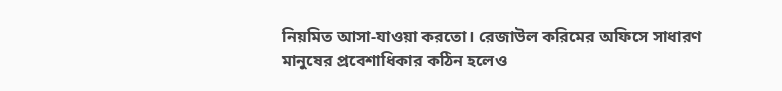নিয়মিত আসা-যাওয়া করতো। রেজাউল করিমের অফিসে সাধারণ মানুষের প্রবেশাধিকার কঠিন হলেও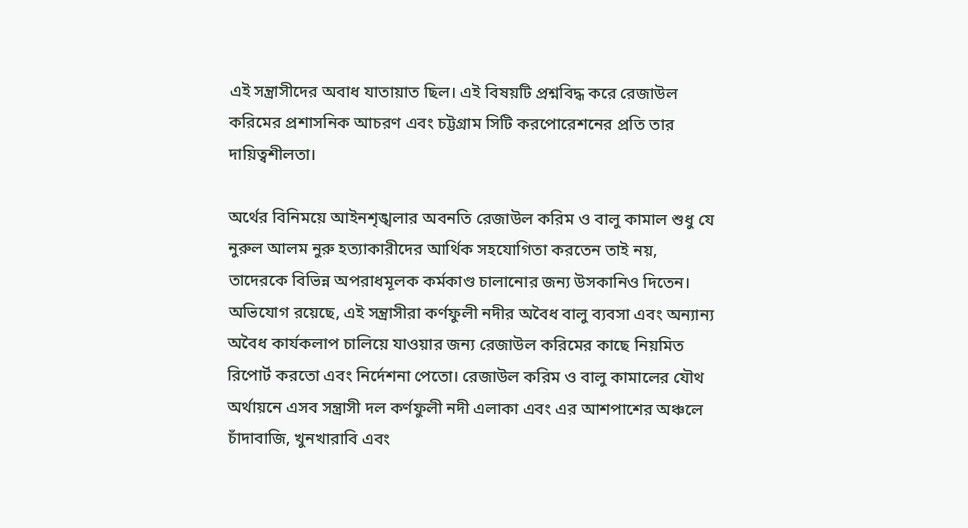এই সন্ত্রাসীদের অবাধ যাতায়াত ছিল। এই বিষয়টি প্রশ্নবিদ্ধ করে রেজাউল করিমের প্রশাসনিক আচরণ এবং চট্টগ্রাম সিটি করপোরেশনের প্রতি তার দায়িত্বশীলতা।

অর্থের বিনিময়ে আইনশৃঙ্খলার অবনতি রেজাউল করিম ও বালু কামাল শুধু যে নুরুল আলম নুরু হত্যাকারীদের আর্থিক সহযোগিতা করতেন তাই নয়, তাদেরকে বিভিন্ন অপরাধমূলক কর্মকাণ্ড চালানোর জন্য উসকানিও দিতেন। অভিযোগ রয়েছে, এই সন্ত্রাসীরা কর্ণফুলী নদীর অবৈধ বালু ব্যবসা এবং অন্যান্য অবৈধ কার্যকলাপ চালিয়ে যাওয়ার জন্য রেজাউল করিমের কাছে নিয়মিত রিপোর্ট করতো এবং নির্দেশনা পেতো। রেজাউল করিম ও বালু কামালের যৌথ অর্থায়নে এসব সন্ত্রাসী দল কর্ণফুলী নদী এলাকা এবং এর আশপাশের অঞ্চলে চাঁদাবাজি, খুনখারাবি এবং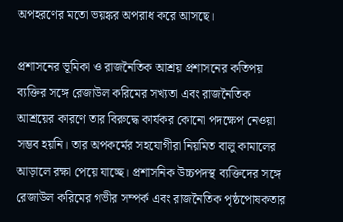অপহরণের মতো ভয়ঙ্কর অপরাধ করে আসছে।

প্রশাসনের ভূমিকা ও রাজনৈতিক আশ্রয় প্রশাসনের কতিপয় ব্যক্তির সঙ্গে রেজাউল করিমের সখ্যতা এবং রাজনৈতিক আশ্রয়ের কারণে তার বিরুদ্ধে কার্যকর কোনো পদক্ষেপ নেওয়া সম্ভব হয়নি। তার অপকর্মের সহযোগীরা নিয়মিত বালু কামালের আড়ালে রক্ষা পেয়ে যাচ্ছে। প্রশাসনিক উচ্চপদস্থ ব্যক্তিদের সঙ্গে রেজাউল করিমের গভীর সম্পর্ক এবং রাজনৈতিক পৃষ্ঠপোষকতার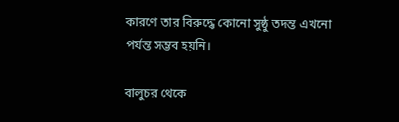কারণে তার বিরুদ্ধে কোনো সুষ্ঠু তদন্ত এখনো পর্যন্ত সম্ভব হয়নি।

বালুচর থেকে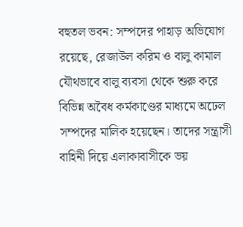বহুতল ভবন: সম্পদের পাহাড় অভিযোগ রয়েছে, রেজাউল করিম ও বালু কামাল যৌথভাবে বালু ব্যবসা থেকে শুরু করে বিভিন্ন অবৈধ কর্মকাণ্ডের মাধ্যমে অঢেল সম্পদের মালিক হয়েছেন। তাদের সন্ত্রাসী বাহিনী দিয়ে এলাকাবাসীকে ভয়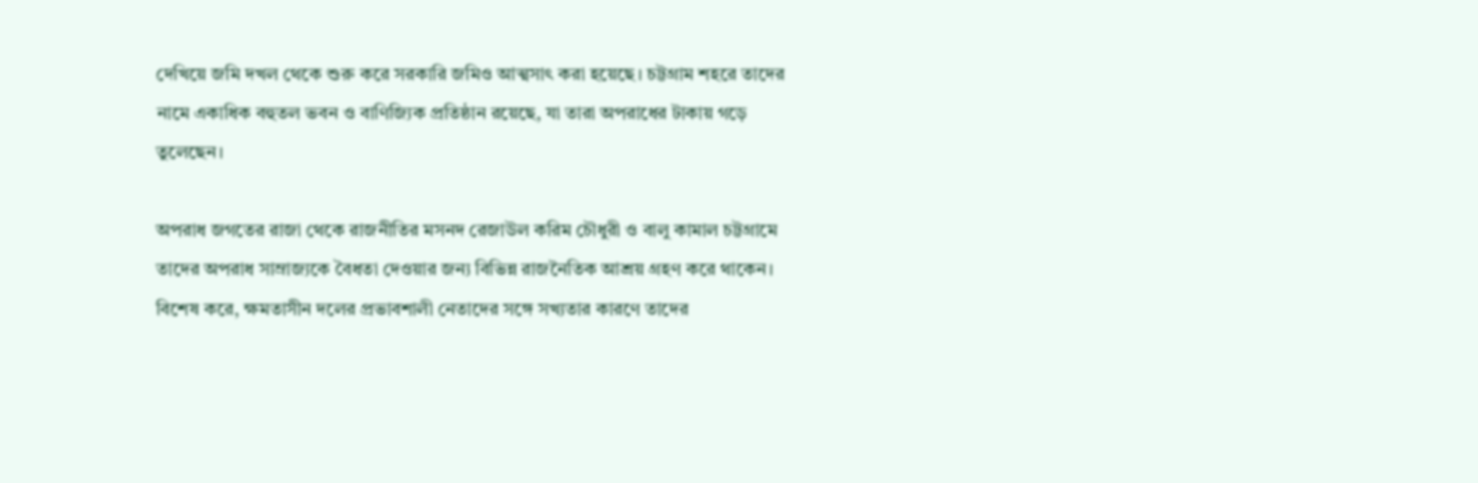দেখিয়ে জমি দখল থেকে শুরু করে সরকারি জমিও আত্মসাৎ করা হয়েছে। চট্টগ্রাম শহরে তাদের নামে একাধিক বহুতল ভবন ও বাণিজ্যিক প্রতিষ্ঠান রয়েছে, যা তারা অপরাধের টাকায় গড়ে তুলেছেন।

অপরাধ জগতের রাজা থেকে রাজনীতির মসনদ রেজাউল করিম চৌধুরী ও বালু কামাল চট্টগ্রামে তাদের অপরাধ সাম্রাজ্যকে বৈধতা দেওয়ার জন্য বিভিন্ন রাজনৈতিক আশ্রয় গ্রহণ করে থাকেন। বিশেষ করে, ক্ষমতাসীন দলের প্রভাবশালী নেতাদের সঙ্গে সখ্যতার কারণে তাদের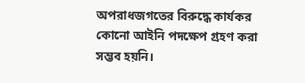অপরাধজগতের বিরুদ্ধে কার্যকর কোনো আইনি পদক্ষেপ গ্রহণ করা সম্ভব হয়নি।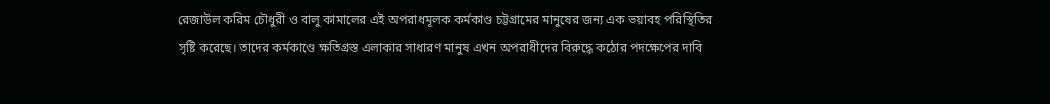রেজাউল করিম চৌধুরী ও বালু কামালের এই অপরাধমূলক কর্মকাণ্ড চট্টগ্রামের মানুষের জন্য এক ভয়াবহ পরিস্থিতির সৃষ্টি করেছে। তাদের কর্মকাণ্ডে ক্ষতিগ্রস্ত এলাকার সাধারণ মানুষ এখন অপরাধীদের বিরুদ্ধে কঠোর পদক্ষেপের দাবি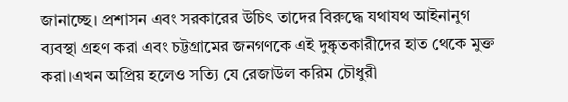জানাচ্ছে। প্রশাসন এবং সরকারের উচিৎ তাদের বিরুদ্ধে যথাযথ আইনানুগ ব্যবস্থা গ্রহণ করা এবং চট্টগ্রামের জনগণকে এই দুষ্কৃতকারীদের হাত থেকে মুক্ত করা।এখন অপ্রিয় হলেও সত্যি যে রেজাউল করিম চৌধুরী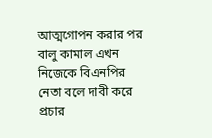আত্মগোপন করার পর বালু কামাল এখন নিজেকে বিএনপির নেতা বলে দাবী করে প্রচার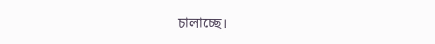চালাচ্ছে।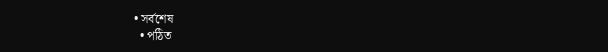• সর্বশেষ
  • পঠিত